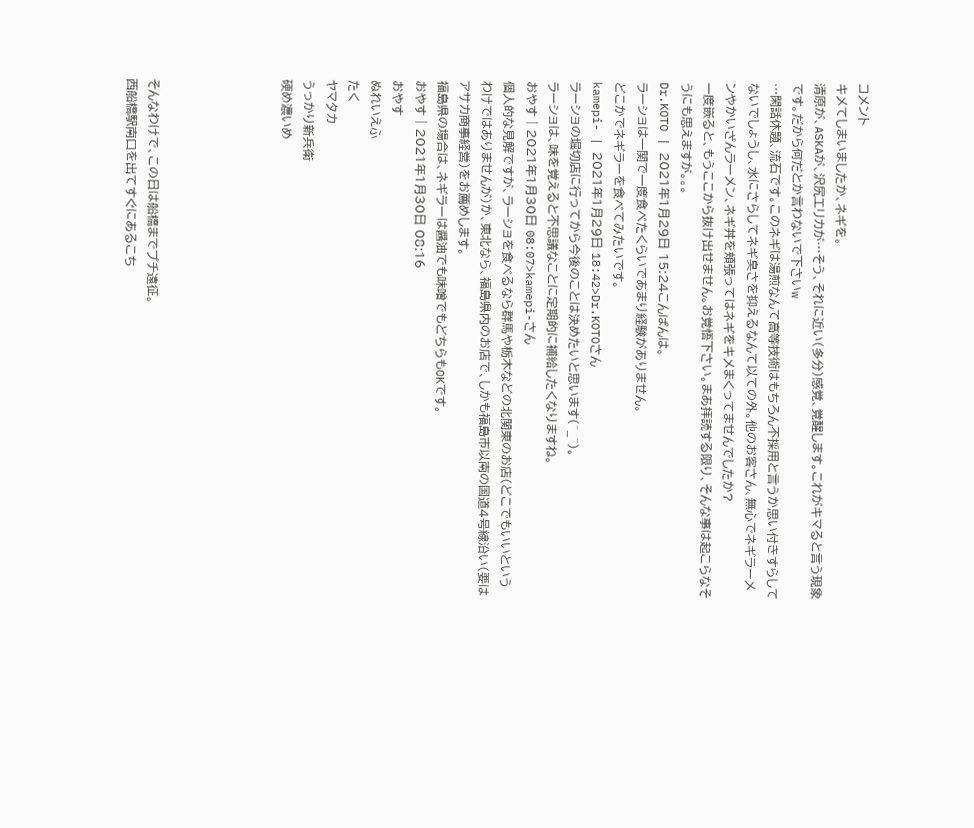コメント
キメてしまいましたか、ネギを。
清原が、ASKAが、沢尻エリカが…そう、それに近い(多分)感覚、覚醒します。これがキマると言う現象です。だから何だとか言わないで下さいw
…閑話休題、流石です。このネギは湯煎なんて高等技術はもちろん不採用と言うか思い付きすらしてないでしょうし、水にさらしてネギ臭さを抑えるなんて以ての外。他のお客さん、無心でネギラーメンやかいざんラーメン、ネギ丼を頬張ってはネギをキメまくってませんでしたか?
一度嵌ると、もうここから抜け出せません。お覚悟下さい。まあ拝読する限り、そんな事は起こらなそうにも思えますが。。。
Dr.KOTO | 2021年1月29日 15:24こんばんは。
ラーショは一関で一度食べたくらいであまり経験がありません。
どこかでネギラーを食べてみたいです。
kamepi- | 2021年1月29日 18:42>Dr.KOTOさん
ラーショの堀切店に行ってから今後のことは決めたいと思います(^_^)。
ラーショは、味を覚えると不思議なことに定期的に補給したくなりますね。
おやす | 2021年1月30日 08:07>kamepi-さん
個人的な見解ですが、ラーショを食べるなら群馬や栃木などの北関東のお店(どこでもいいというわけではありませんが)か、東北なら、福島県内のお店で、しかも福島市以南の国道4号線沿い(要はアサカ商事経営)をお薦めします。
福島県の場合は、ネギラーは醤油でも味噌でもどちらもOKです。
おやす | 2021年1月30日 08:16
おやす
ぬれいえふ
たく
ヤマタカ
うっかり新兵衛
硬め濃いめ





そんなわけで、この日は船橋までプチ遠征。
西船橋駅南口を出てすぐにあるこち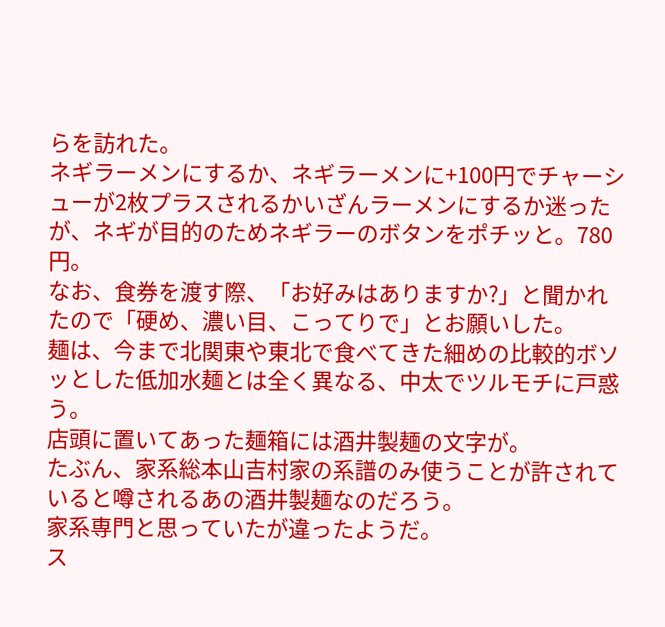らを訪れた。
ネギラーメンにするか、ネギラーメンに+100円でチャーシューが2枚プラスされるかいざんラーメンにするか迷ったが、ネギが目的のためネギラーのボタンをポチッと。780円。
なお、食券を渡す際、「お好みはありますか?」と聞かれたので「硬め、濃い目、こってりで」とお願いした。
麺は、今まで北関東や東北で食べてきた細めの比較的ボソッとした低加水麺とは全く異なる、中太でツルモチに戸惑う。
店頭に置いてあった麺箱には酒井製麺の文字が。
たぶん、家系総本山吉村家の系譜のみ使うことが許されていると噂されるあの酒井製麺なのだろう。
家系専門と思っていたが違ったようだ。
ス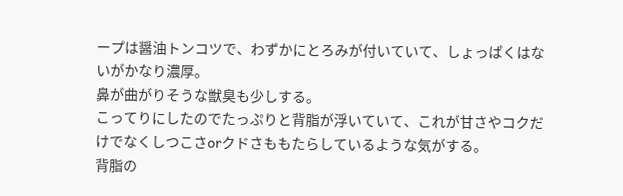ープは醤油トンコツで、わずかにとろみが付いていて、しょっぱくはないがかなり濃厚。
鼻が曲がりそうな獣臭も少しする。
こってりにしたのでたっぷりと背脂が浮いていて、これが甘さやコクだけでなくしつこさorクドさももたらしているような気がする。
背脂の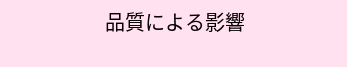品質による影響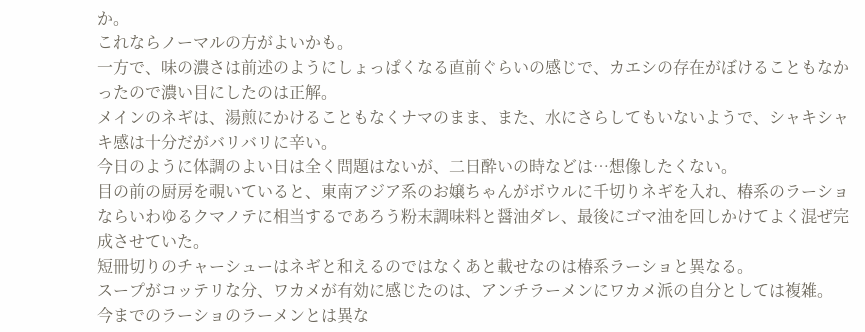か。
これならノーマルの方がよいかも。
一方で、味の濃さは前述のようにしょっぱくなる直前ぐらいの感じで、カエシの存在がぼけることもなかったので濃い目にしたのは正解。
メインのネギは、湯煎にかけることもなくナマのまま、また、水にさらしてもいないようで、シャキシャキ感は十分だがバリバリに辛い。
今日のように体調のよい日は全く問題はないが、二日酔いの時などは…想像したくない。
目の前の厨房を覗いていると、東南アジア系のお嬢ちゃんがボウルに千切りネギを入れ、椿系のラーショならいわゆるクマノテに相当するであろう粉末調味料と醤油ダレ、最後にゴマ油を回しかけてよく混ぜ完成させていた。
短冊切りのチャーシューはネギと和えるのではなくあと載せなのは椿系ラーショと異なる。
スープがコッテリな分、ワカメが有効に感じたのは、アンチラーメンにワカメ派の自分としては複雑。
今までのラーショのラーメンとは異な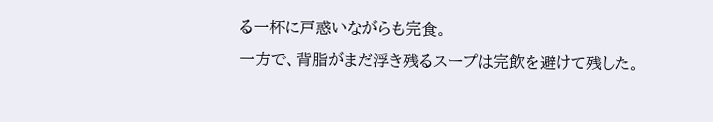る一杯に戸惑いながらも完食。
一方で、背脂がまだ浮き残るスープは完飲を避けて残した。